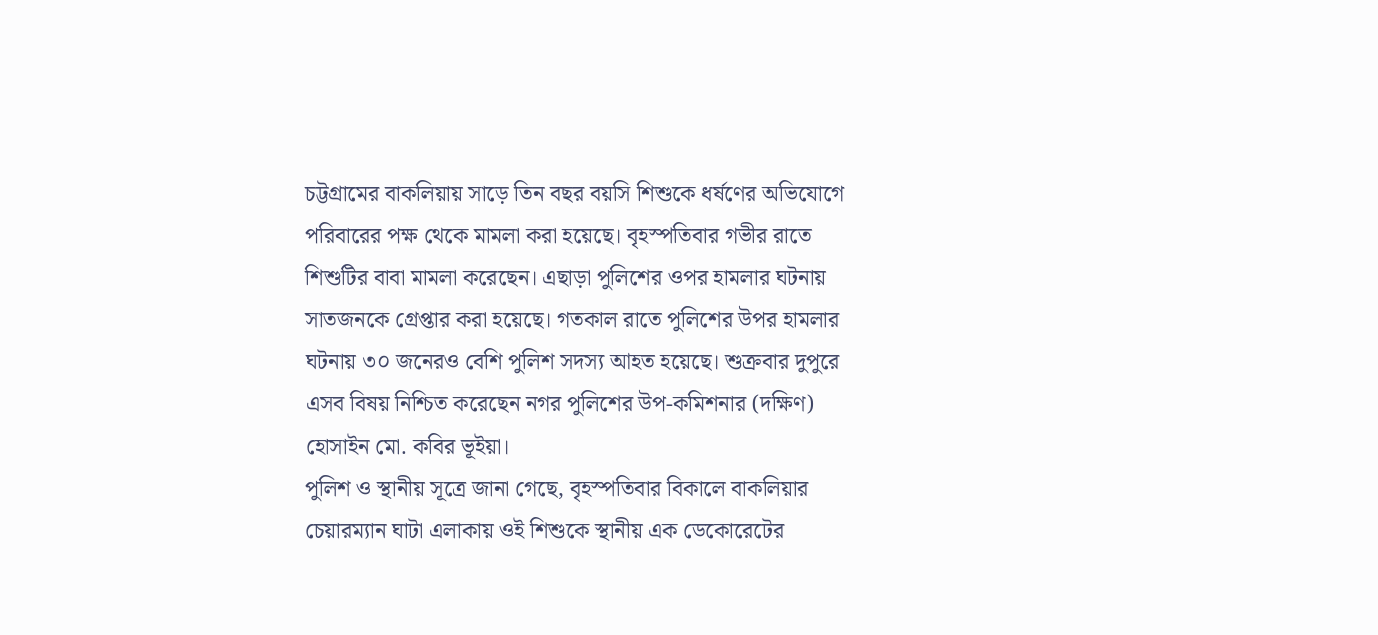চট্টগ্রামের বাকলিয়ায় সাড়ে তিন বছর বয়সি শিশুকে ধর্ষণের অভিযোগে পরিবারের পক্ষ থেকে মামলা করা হয়েছে। বৃহস্পতিবার গভীর রাতে শিশুটির বাবা মামলা করেছেন। এছাড়া পুলিশের ওপর হামলার ঘটনায় সাতজনকে গ্রেপ্তার করা হয়েছে। গতকাল রাতে পুলিশের উপর হামলার ঘটনায় ৩০ জনেরও বেশি পুলিশ সদস্য আহত হয়েছে। শুক্রবার দুপুরে এসব বিষয় নিশ্চিত করেছেন নগর পুলিশের উপ-কমিশনার (দক্ষিণ) হোসাইন মো. কবির ভূইয়া।
পুলিশ ও স্থানীয় সূত্রে জানা গেছে, বৃহস্পতিবার বিকালে বাকলিয়ার চেয়ারম্যান ঘাটা এলাকায় ওই শিশুকে স্থানীয় এক ডেকোরেটের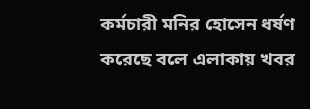কর্মচারী মনির হোসেন ধর্ষণ করেছে বলে এলাকায় খবর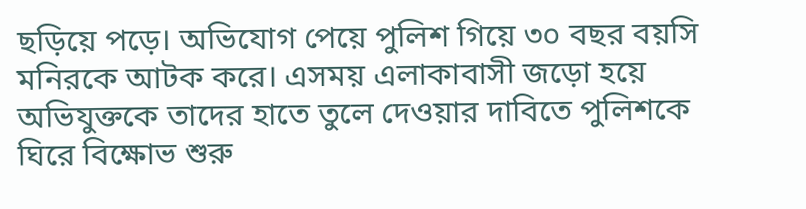ছড়িয়ে পড়ে। অভিযোগ পেয়ে পুলিশ গিয়ে ৩০ বছর বয়সি মনিরকে আটক করে। এসময় এলাকাবাসী জড়ো হয়ে অভিযুক্তকে তাদের হাতে তুলে দেওয়ার দাবিতে পুলিশকে ঘিরে বিক্ষোভ শুরু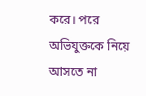করে। পরে অভিযুক্তকে নিয়ে আসতে না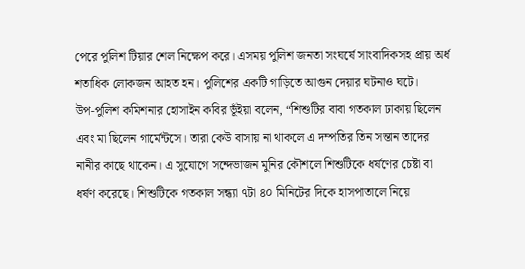পেরে পুলিশ টিয়ার শেল নিক্ষেপ করে। এসময় পুলিশ জনতা সংঘর্ষে সাংবাদিকসহ প্রায় অর্ধ শতাধিক লোকজন আহত হন। পুলিশের একটি গাড়িতে আগুন দেয়ার ঘটনাও ঘটে।
উপ-পুলিশ কমিশনার হোসাইন কবির ভূঁইয়া বলেন, “শিশুটির বাবা গতকাল ঢাকায় ছিলেন এবং মা ছিলেন গার্মেন্টসে। তারা কেউ বাসায় না থাকলে এ দম্পতির তিন সন্তান তাদের নানীর কাছে থাকেন। এ সুযোগে সন্দেভাজন মুনির কৌশলে শিশুটিকে ধর্ষণের চেষ্টা বা ধর্ষণ করেছে। শিশুটিকে গতকাল সন্ধ্যা ৭টা ৪০ মিনিটের দিকে হাসপাতালে নিয়ে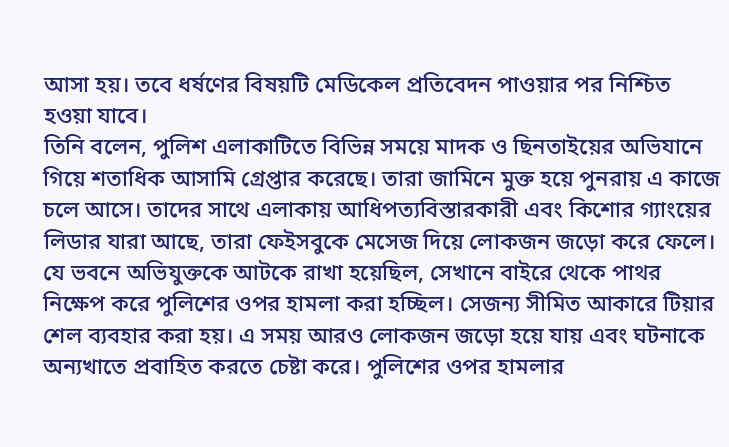আসা হয়। তবে ধর্ষণের বিষয়টি মেডিকেল প্রতিবেদন পাওয়ার পর নিশ্চিত হওয়া যাবে।
তিনি বলেন, পুলিশ এলাকাটিতে বিভিন্ন সময়ে মাদক ও ছিনতাইয়ের অভিযানে গিয়ে শতাধিক আসামি গ্রেপ্তার করেছে। তারা জামিনে মুক্ত হয়ে পুনরায় এ কাজে চলে আসে। তাদের সাথে এলাকায় আধিপত্যবিস্তারকারী এবং কিশোর গ্যাংয়ের লিডার যারা আছে, তারা ফেইসবুকে মেসেজ দিয়ে লোকজন জড়ো করে ফেলে। যে ভবনে অভিযুক্তকে আটকে রাখা হয়েছিল, সেখানে বাইরে থেকে পাথর নিক্ষেপ করে পুলিশের ওপর হামলা করা হচ্ছিল। সেজন্য সীমিত আকারে টিয়ার শেল ব্যবহার করা হয়। এ সময় আরও লোকজন জড়ো হয়ে যায় এবং ঘটনাকে অন্যখাতে প্রবাহিত করতে চেষ্টা করে। পুলিশের ওপর হামলার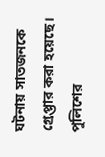ঘটনায় সাতজনকে গ্রেপ্তার করা হয়েছে। পুলিশের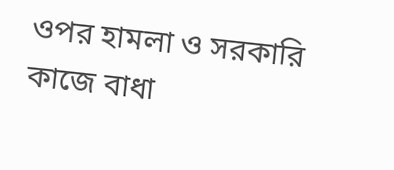ওপর হামলা ও সরকারি কাজে বাধা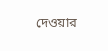দেওয়ার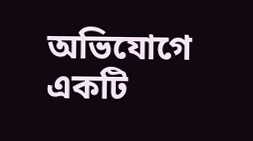অভিযোগে একটি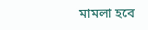মামলা হবে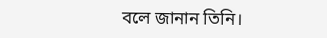বলে জানান তিনি।